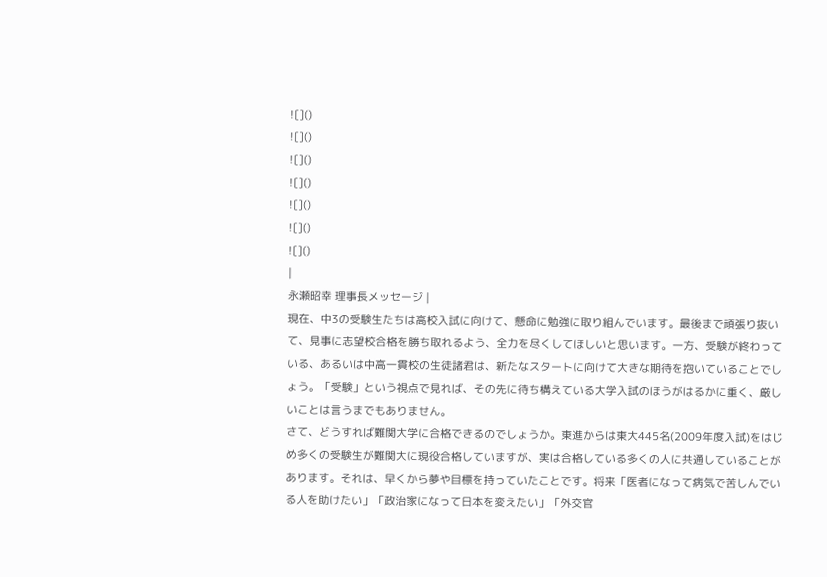![]()
![]()
![]()
![]()
![]()
![]()
![]()
|
永瀬昭幸 理事長メッセージ |
現在、中3の受験生たちは高校入試に向けて、懸命に勉強に取り組んでいます。最後まで頑張り抜いて、見事に志望校合格を勝ち取れるよう、全力を尽くしてほしいと思います。一方、受験が終わっている、あるいは中高一貫校の生徒諸君は、新たなスタートに向けて大きな期待を抱いていることでしょう。「受験」という視点で見れば、その先に待ち構えている大学入試のほうがはるかに重く、厳しいことは言うまでもありません。
さて、どうすれば難関大学に合格できるのでしょうか。東進からは東大445名(2009年度入試)をはじめ多くの受験生が難関大に現役合格していますが、実は合格している多くの人に共通していることがあります。それは、早くから夢や目標を持っていたことです。将来「医者になって病気で苦しんでいる人を助けたい」「政治家になって日本を変えたい」「外交官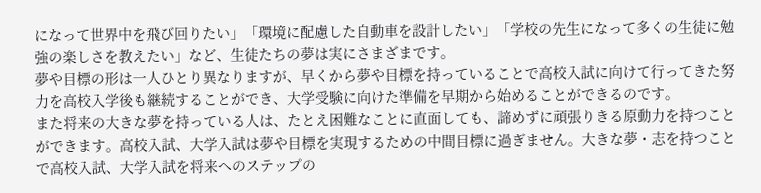になって世界中を飛び回りたい」「環境に配慮した自動車を設計したい」「学校の先生になって多くの生徒に勉強の楽しさを教えたい」など、生徒たちの夢は実にさまざまです。
夢や目標の形は一人ひとり異なりますが、早くから夢や目標を持っていることで高校入試に向けて行ってきた努力を高校入学後も継続することができ、大学受験に向けた準備を早期から始めることができるのです。
また将来の大きな夢を持っている人は、たとえ困難なことに直面しても、諦めずに頑張りきる原動力を持つことができます。高校入試、大学入試は夢や目標を実現するための中間目標に過ぎません。大きな夢・志を持つことで高校入試、大学入試を将来へのステップの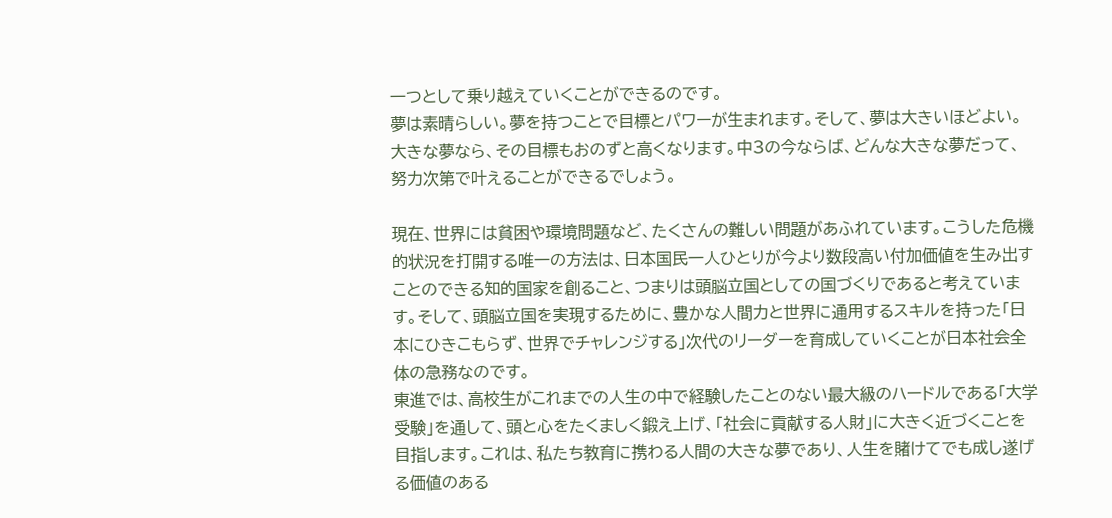一つとして乗り越えていくことができるのです。
夢は素晴らしい。夢を持つことで目標とパワーが生まれます。そして、夢は大きいほどよい。大きな夢なら、その目標もおのずと高くなります。中3の今ならば、どんな大きな夢だって、努力次第で叶えることができるでしょう。

現在、世界には貧困や環境問題など、たくさんの難しい問題があふれています。こうした危機的状況を打開する唯一の方法は、日本国民一人ひとりが今より数段高い付加価値を生み出すことのできる知的国家を創ること、つまりは頭脳立国としての国づくりであると考えています。そして、頭脳立国を実現するために、豊かな人間力と世界に通用するスキルを持った「日本にひきこもらず、世界でチャレンジする」次代のリーダーを育成していくことが日本社会全体の急務なのです。
東進では、高校生がこれまでの人生の中で経験したことのない最大級のハードルである「大学受験」を通して、頭と心をたくましく鍛え上げ、「社会に貢献する人財」に大きく近づくことを目指します。これは、私たち教育に携わる人間の大きな夢であり、人生を賭けてでも成し遂げる価値のある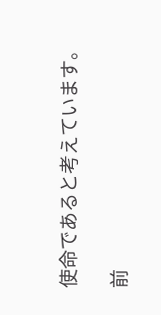使命であると考えています。

前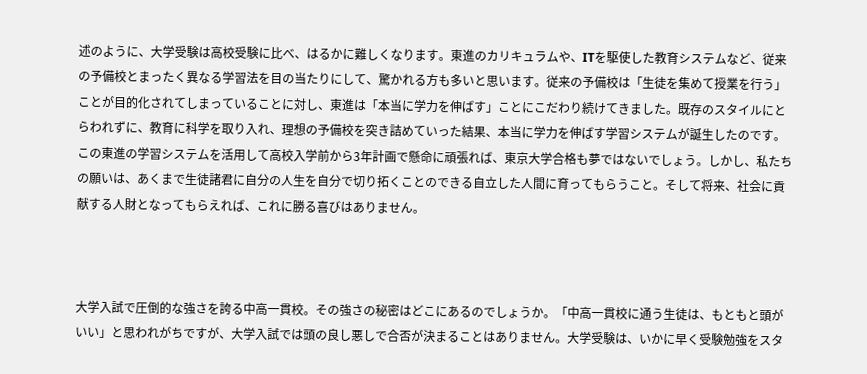述のように、大学受験は高校受験に比べ、はるかに難しくなります。東進のカリキュラムや、ITを駆使した教育システムなど、従来の予備校とまったく異なる学習法を目の当たりにして、驚かれる方も多いと思います。従来の予備校は「生徒を集めて授業を行う」ことが目的化されてしまっていることに対し、東進は「本当に学力を伸ばす」ことにこだわり続けてきました。既存のスタイルにとらわれずに、教育に科学を取り入れ、理想の予備校を突き詰めていった結果、本当に学力を伸ばす学習システムが誕生したのです。
この東進の学習システムを活用して高校入学前から3年計画で懸命に頑張れば、東京大学合格も夢ではないでしょう。しかし、私たちの願いは、あくまで生徒諸君に自分の人生を自分で切り拓くことのできる自立した人間に育ってもらうこと。そして将来、社会に貢献する人財となってもらえれば、これに勝る喜びはありません。



大学入試で圧倒的な強さを誇る中高一貫校。その強さの秘密はどこにあるのでしょうか。「中高一貫校に通う生徒は、もともと頭がいい」と思われがちですが、大学入試では頭の良し悪しで合否が決まることはありません。大学受験は、いかに早く受験勉強をスタ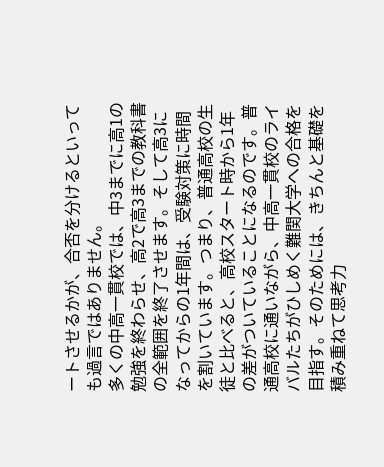ートさせるかが、合否を分けるといっても過言ではありません。
多くの中高一貫校では、中3までに高1の勉強を終わらせ、高2で高3までの教科書の全範囲を終了させます。そして高3になってからの1年間は、受験対策に時間を割いています。つまり、普通高校の生徒と比べると、高校スタート時から1年の差がついていることになるのです。普通高校に通いながら、中高一貫校のライバルたちがひしめく難関大学への合格を目指す。そのためには、きちんと基礎を積み重ねて思考力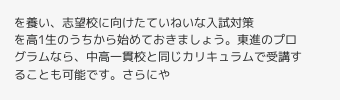を養い、志望校に向けたていねいな入試対策
を高1生のうちから始めておきましょう。東進のプログラムなら、中高一貫校と同じカリキュラムで受講することも可能です。さらにや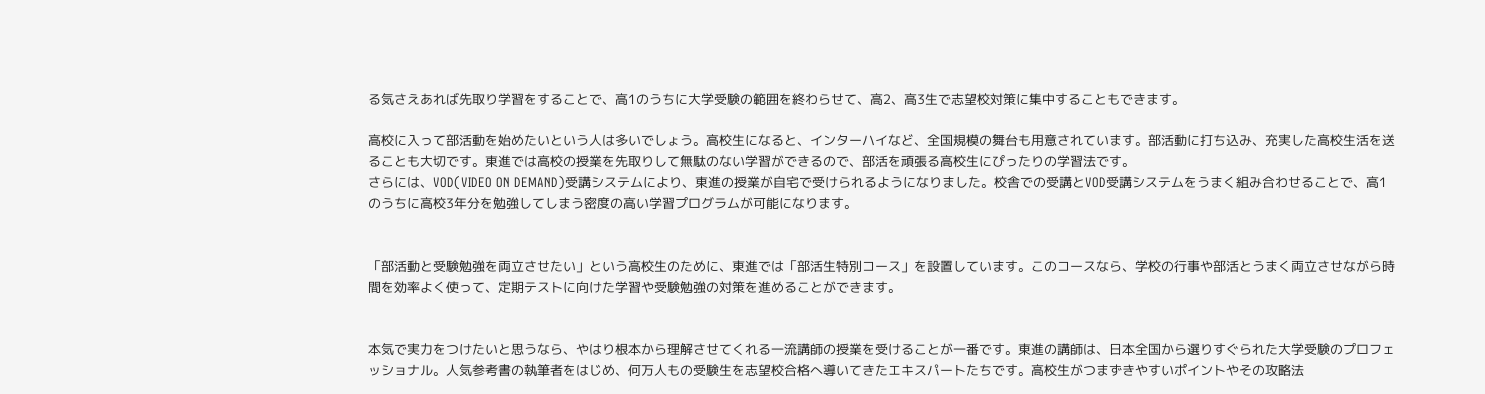る気さえあれば先取り学習をすることで、高1のうちに大学受験の範囲を終わらせて、高2、高3生で志望校対策に集中することもできます。

高校に入って部活動を始めたいという人は多いでしょう。高校生になると、インターハイなど、全国規模の舞台も用意されています。部活動に打ち込み、充実した高校生活を送ることも大切です。東進では高校の授業を先取りして無駄のない学習ができるので、部活を頑張る高校生にぴったりの学習法です。
さらには、VOD(VIDEO ON DEMAND)受講システムにより、東進の授業が自宅で受けられるようになりました。校舎での受講とVOD受講システムをうまく組み合わせることで、高1のうちに高校3年分を勉強してしまう密度の高い学習プログラムが可能になります。


「部活動と受験勉強を両立させたい」という高校生のために、東進では「部活生特別コース」を設置しています。このコースなら、学校の行事や部活とうまく両立させながら時間を効率よく使って、定期テストに向けた学習や受験勉強の対策を進めることができます。


本気で実力をつけたいと思うなら、やはり根本から理解させてくれる一流講師の授業を受けることが一番です。東進の講師は、日本全国から選りすぐられた大学受験のプロフェッショナル。人気参考書の執筆者をはじめ、何万人もの受験生を志望校合格へ導いてきたエキスパートたちです。高校生がつまずきやすいポイントやその攻略法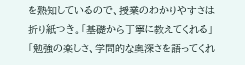を熟知しているので、授業のわかりやすさは折り紙つき。「基礎から丁寧に教えてくれる」「勉強の楽しさ、学問的な奥深さを語ってくれ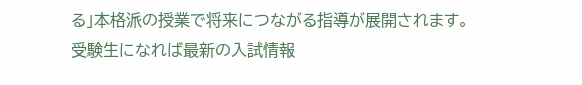る」本格派の授業で将来につながる指導が展開されます。
受験生になれば最新の入試情報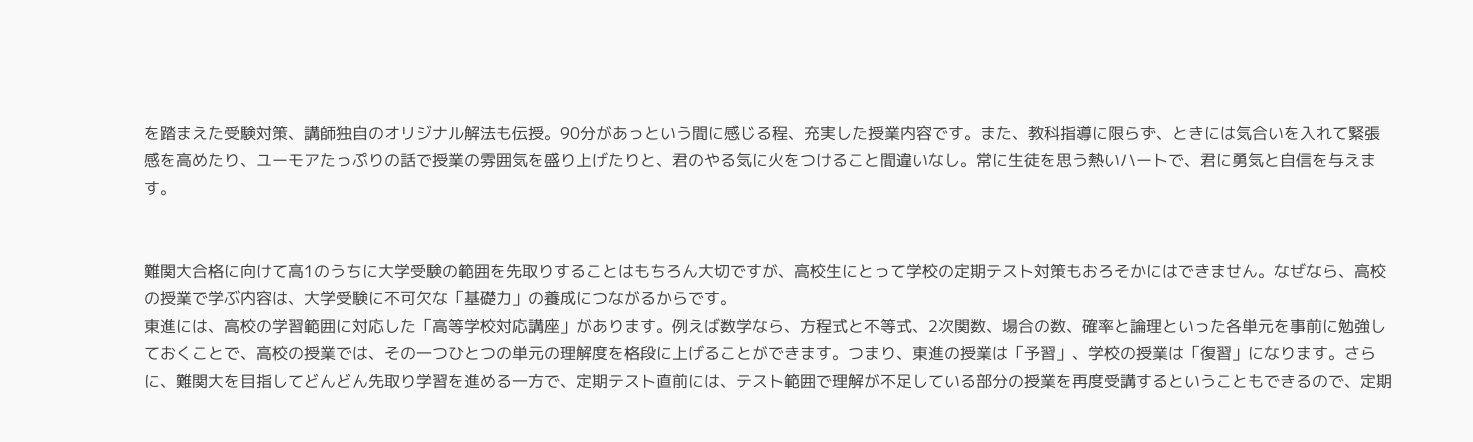を踏まえた受験対策、講師独自のオリジナル解法も伝授。90分があっという間に感じる程、充実した授業内容です。また、教科指導に限らず、ときには気合いを入れて緊張感を高めたり、ユーモアたっぷりの話で授業の雰囲気を盛り上げたりと、君のやる気に火をつけること間違いなし。常に生徒を思う熱いハートで、君に勇気と自信を与えます。


難関大合格に向けて高1のうちに大学受験の範囲を先取りすることはもちろん大切ですが、高校生にとって学校の定期テスト対策もおろそかにはできません。なぜなら、高校の授業で学ぶ内容は、大学受験に不可欠な「基礎力」の養成につながるからです。
東進には、高校の学習範囲に対応した「高等学校対応講座」があります。例えば数学なら、方程式と不等式、2次関数、場合の数、確率と論理といった各単元を事前に勉強しておくことで、高校の授業では、その一つひとつの単元の理解度を格段に上げることができます。つまり、東進の授業は「予習」、学校の授業は「復習」になります。さらに、難関大を目指してどんどん先取り学習を進める一方で、定期テスト直前には、テスト範囲で理解が不足している部分の授業を再度受講するということもできるので、定期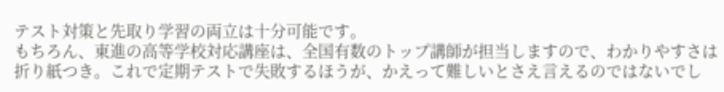テスト対策と先取り学習の両立は十分可能です。
もちろん、東進の高等学校対応講座は、全国有数のトップ講師が担当しますので、わかりやすさは折り紙つき。これで定期テストで失敗するほうが、かえって難しいとさえ言えるのではないでし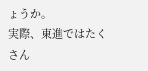ょうか。
実際、東進ではたくさん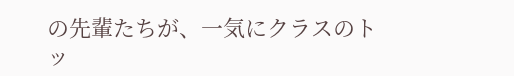の先輩たちが、一気にクラスのトッ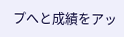プへと成績をアッ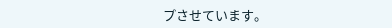プさせています。